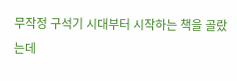무작정 구석기 시대부터 시작하는 책을 골랐는데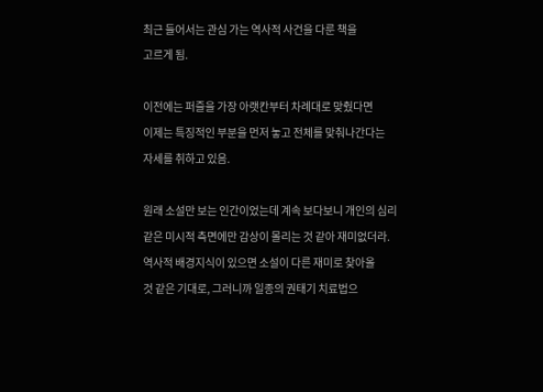최근 들어서는 관심 가는 역사적 사건을 다룬 책을
고르게 됨.

이전에는 퍼즐을 가장 아랫칸부터 차례대로 맞췄다면
이제는 특징적인 부분을 먼저 놓고 전체를 맞춰나간다는
자세를 취하고 있음.

원래 소설만 보는 인간이었는데 계속 보다보니 개인의 심리
같은 미시적 측면에만 감상이 몰리는 것 같아 재미없더라.
역사적 배경지식이 있으면 소설이 다른 재미로 찾아올
것 같은 기대로, 그러니까 일종의 권태기 치료법으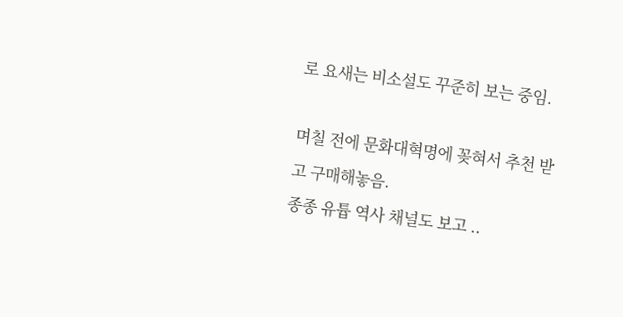로 요새는 비소설도 꾸준히 보는 중임.

며칠 전에 문화대혁명에 꽂혀서 추천 받고 구매해놓음.
종종 유튭 역사 채널도 보고 ..